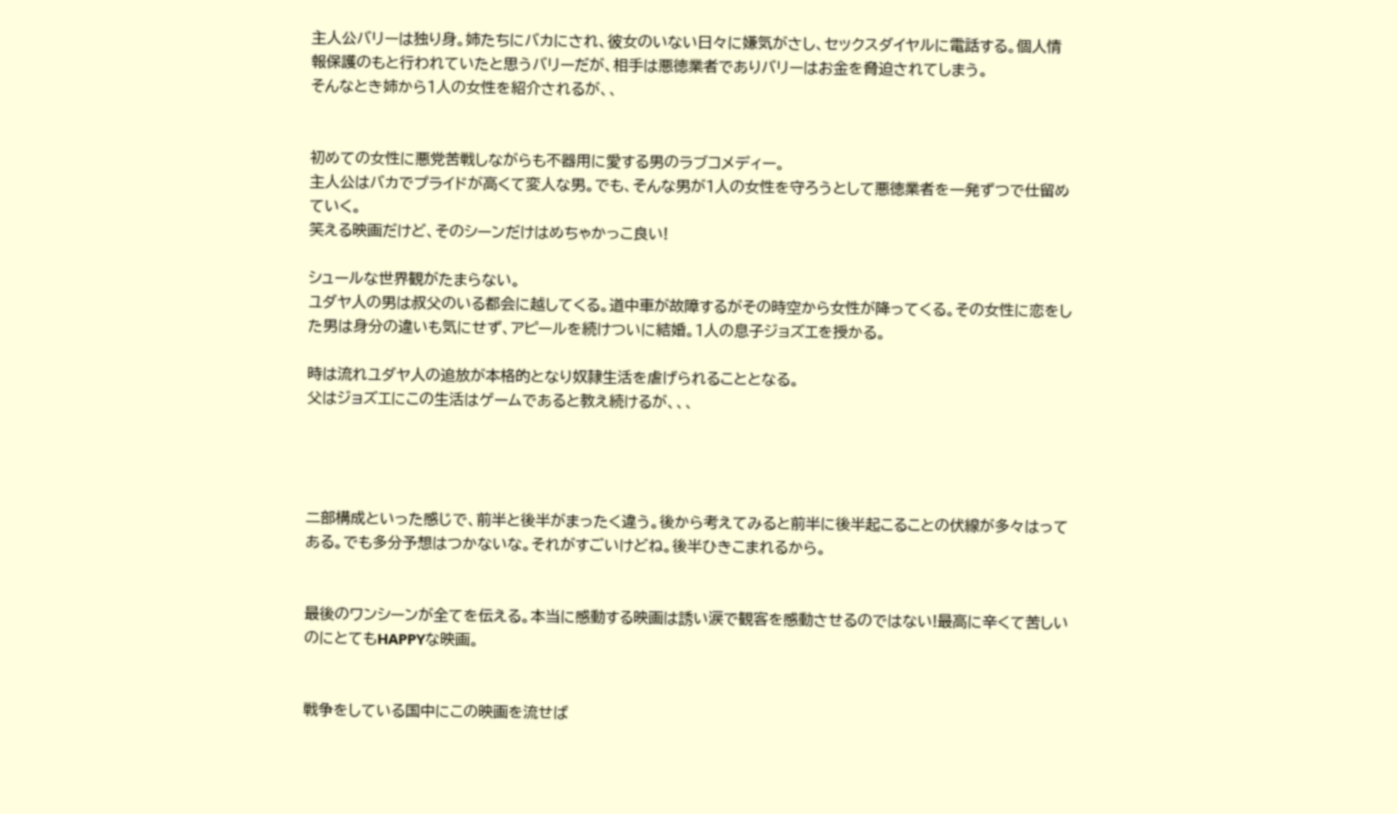主人公バリーは独り身。姉たちにバカにされ、彼女のいない日々に嫌気がさし、セックスダイヤルに電話する。個人情報保護のもと行われていたと思うバリーだが、相手は悪徳業者でありバリーはお金を脅迫されてしまう。
そんなとき姉から1人の女性を紹介されるが、、


初めての女性に悪党苦戦しながらも不器用に愛する男のラブコメディー。
主人公はバカでプライドが高くて変人な男。でも、そんな男が1人の女性を守ろうとして悪徳業者を一発ずつで仕留めていく。
笑える映画だけど、そのシーンだけはめちゃかっこ良い!

シュールな世界観がたまらない。
ユダヤ人の男は叔父のいる都会に越してくる。道中車が故障するがその時空から女性が降ってくる。その女性に恋をした男は身分の違いも気にせず、アピールを続けついに結婚。1人の息子ジョズエを授かる。

時は流れユダヤ人の追放が本格的となり奴隷生活を虐げられることとなる。
父はジョズエにこの生活はゲームであると教え続けるが、、、




二部構成といった感じで、前半と後半がまったく違う。後から考えてみると前半に後半起こることの伏線が多々はってある。でも多分予想はつかないな。それがすごいけどね。後半ひきこまれるから。


最後のワンシーンが全てを伝える。本当に感動する映画は誘い涙で観客を感動させるのではない!最高に辛くて苦しいのにとてもHAPPYな映画。


戦争をしている国中にこの映画を流せば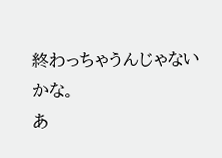終わっちゃうんじゃないかな。
あ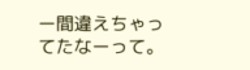ー間違えちゃってたなーって。